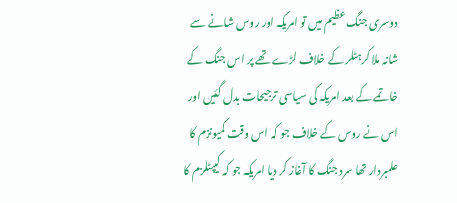دوسری جنگ عظیم میں تو امریکہ اور روس شانے سے شانہ ملا کرہٹلر کے خلاف لڑے تھے پر اس جنگ کے خاتمے کے بعد امریکہ کی سیاسی ترجیحات بدل گئیں اور اس نے روس کے خلاف جو کہ اس وقت کمیونزم کا علمبردار تھا سرد جنگ کا آغاز کر دیا امریکہ جو کہ کیپٹلزم کا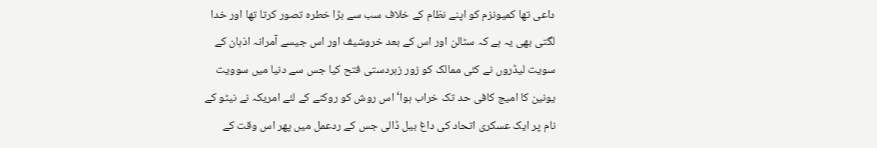داعی تھا کمیونزم کو اپنے نظام کے خلاف سب سے بڑا خطرہ تصور کرتا تھا اور خدا لگتی بھی یہ ہے کہ سٹالن اور اس کے بعد خروشیف اور اس جیسے آمرانہ اذہان کے سویت لیڈروں نے کئی ممالک کو زور زبردستی فتح کیا جس سے دنیا میں سوویت یونین کا امیج کافی حد تک خراب ہوا‘ اس روش کو روکنے کے لئے امریکہ نے نیٹو کے نام پر ایک عسکری اتحاد کی داغ بیل ڈالی جس کے ردعمل میں پھر اس وقت کے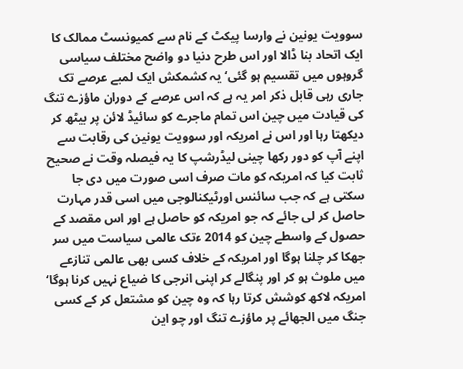سوویت یونین نے وارسا پیکٹ کے نام سے کمیونسٹ ممالک کا ایک اتحاد بنا ڈالا اور اس طرح دنیا دو واضح مختلف سیاسی گروہوں میں تقسیم ہو گئی‘ یہ کشمکش ایک لمبے عرصے تک جاری رہی قابل ذکر امر یہ ہے کہ اس عرصے کے دوران ماؤزے تنگ کی قیادت میں چین اس تمام ماجرے کو سائیڈ لائن پر بیٹھ کر دیکھتا رہا اور اس نے امریکہ اور سوویت یونین کی رقابت سے اپنے آپ کو دور رکھا چینی لیڈرشپ کا یہ فیصلہ وقت نے صحیح ثابت کیا کہ امریکہ کو مات صرف اسی صورت میں دی جا سکتی ہے کہ جب سائنس اورٹیکنالوجی میں اسی قدر مہارت حاصل کر لی جائے کہ جو امریکہ کو حاصل ہے اور اس مقصد کے حصول کے واسطے چین کو 2014 ءتک عالمی سیاست میں سر جھکا کر چلنا ہوگا اور امریکہ کے خلاف کسی بھی عالمی تنازعے میں ملوث ہو کر اور پنگالے کر اپنی انرجی کا ضیاع نہیں کرنا ہوگا‘ امریکہ لاکھ کوشش کرتا رہا کہ وہ چین کو مشتعل کر کے کسی جنگ میں الجھائے پر ماؤزے تنگ اور چو این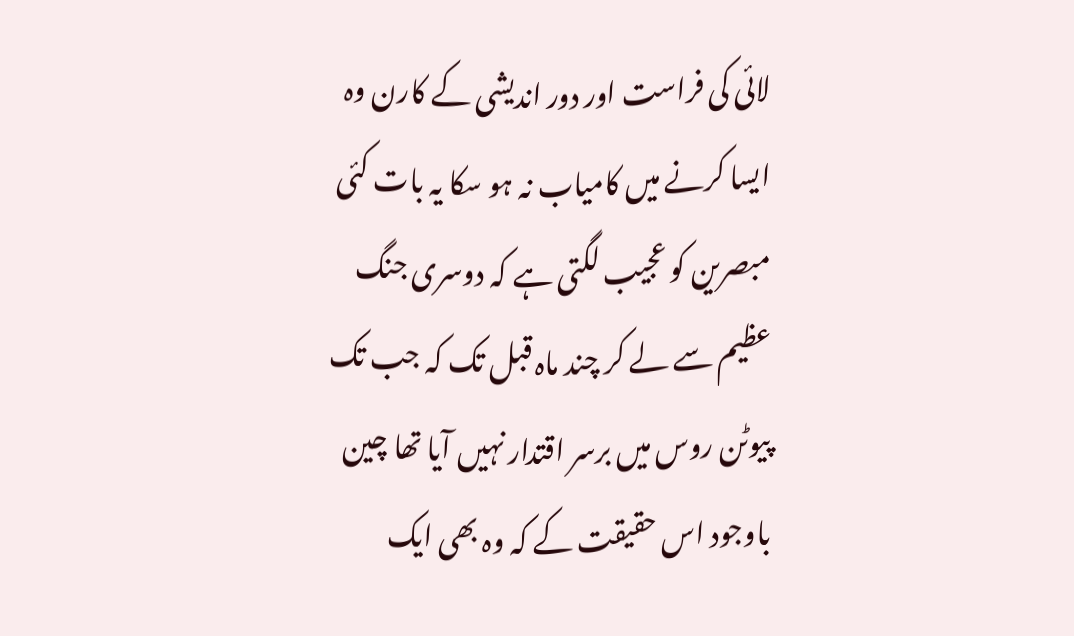لائی کی فراست اور دور اندیشی کے کارن وہ ایسا کرنے میں کامیاب نہ ہو سکا یہ بات کئی مبصرین کو عجیب لگتی ہے کہ دوسری جنگ عظیم سے لے کر چند ماہ قبل تک کہ جب تک پیوٹن روس میں برسر اقتدار نہیں آیا تھا چین باوجود اس حقیقت کے کہ وہ بھی ایک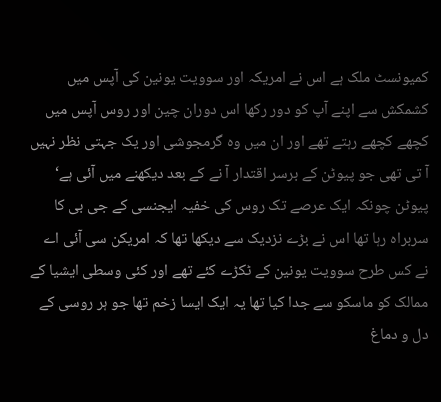کمیونسٹ ملک ہے اس نے امریکہ اور سوویت یونین کی آپس میں کشمکش سے اپنے آپ کو دور رکھا اس دوران چین اور روس آپس میں کچھے کچھے رہتے تھے اور ان میں وہ گرمجوشی اور یک جہتی نظر نہیں آ تی تھی جو پیوٹن کے برسر اقتدار آ نے کے بعد دیکھنے میں آئی ہے‘ پیوٹن چونکہ ایک عرصے تک روس کی خفیہ ایجنسی کے جی بی کا سربراہ رہا تھا اس نے بڑے نزدیک سے دیکھا تھا کہ امریکن سی آئی اے نے کس طرح سوویت یونین کے ٹکڑے کئے تھے اور کئی وسطی ایشیا کے ممالک کو ماسکو سے جدا کیا تھا یہ ایک ایسا زخم تھا جو ہر روسی کے دل و دماغ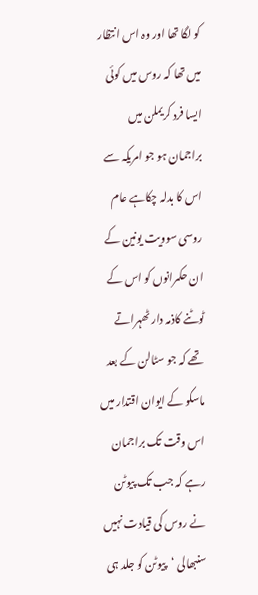کو لگا تھا اور وہ اس انتظار میں تھا کہ روس میں کوئی ایسا فرد کریملن میں براجمان ہو جو امریکہ سے اس کا بدلہ چکاہے عام روسی سوویت یونین کے ان حکمرانوں کو اس کے ٹوٹنے کاذمہ دار ٹھہراتے تھے کہ جو سٹالن کے بعد ماسکو کے ایوان اقتدار میں اس وقت تک براجمان رہے کہ جب تک پیوٹن نے روس کی قیادت نہیں سنبھالی ‘پیوٹن کو جلد ہی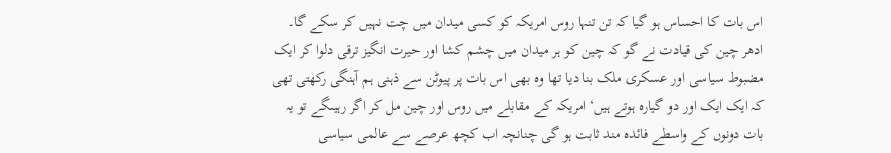اس بات کا احساس ہو گیا کہ تن تنہا روس امریکہ کو کسی میدان میں چت نہیں کر سکے گا۔ ادھر چین کی قیادت نے گو کہ چین کو ہر میدان میں چشم کشا اور حیرت انگیز ترقی دلوا کر ایک مضبوط سیاسی اور عسکری ملک بنا دیا تھا وہ بھی اس بات پر پیوٹن سے ذہنی ہم آہنگی رکھتی تھی کہ ایک ایک اور دو گیارہ ہوتے ہیں‘ امریکہ کے مقابلے میں روس اور چین مل کر اگر رہیںگے تو یہ بات دونوں کے واسطے فائدہ مند ثابت ہو گی چنانچہ اب کچھ عرصے سے عالمی سیاسی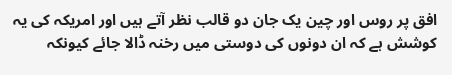افق پر روس اور چین یک جان دو قالب نظر آتے ہیں اور امریکہ کی یہ کوشش ہے کہ ان دونوں کی دوستی میں رخنہ ڈالا جائے کیونکہ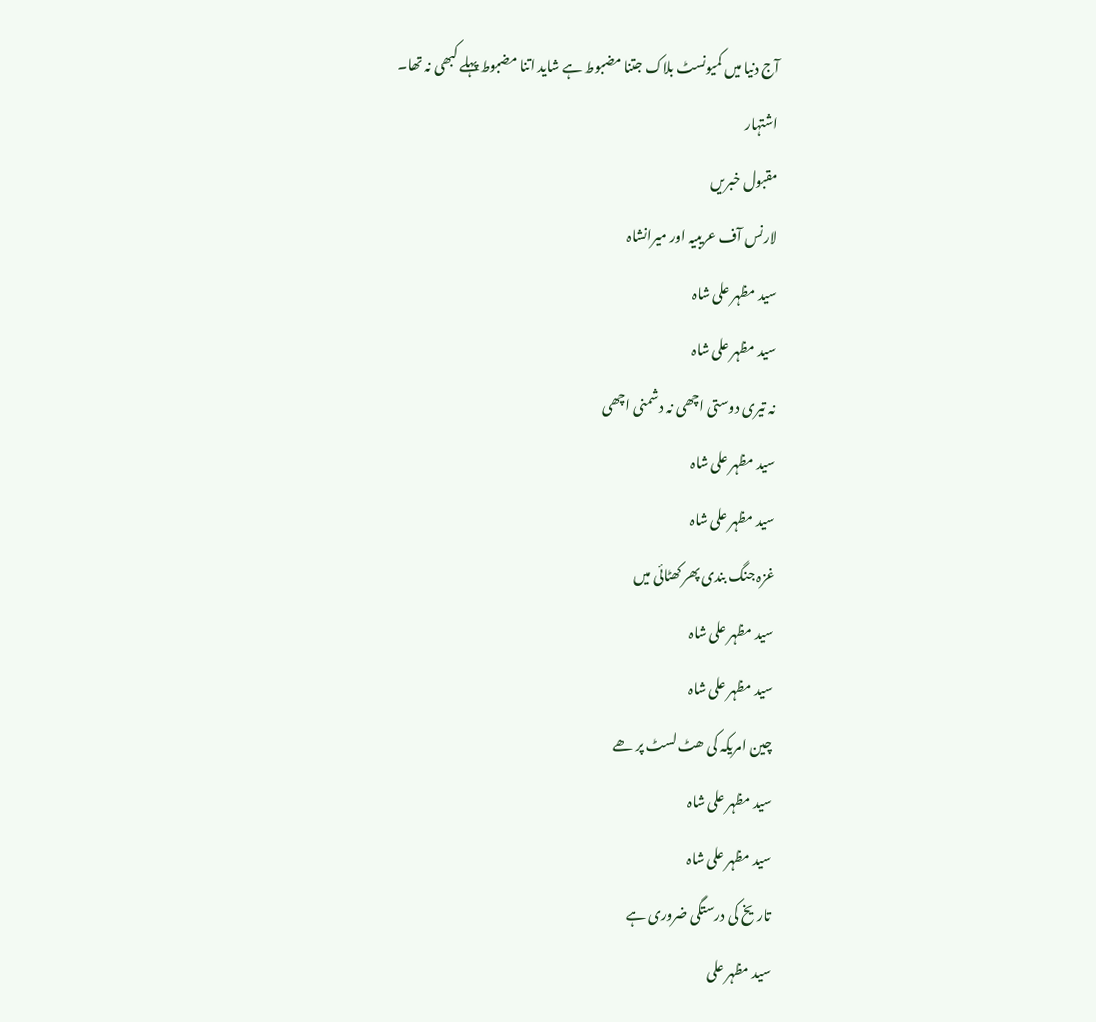آج دنیا میں کمیونسٹ بلاک جتنا مضبوط ہے شاید اتنا مضبوط پہلے کبھی نہ تھا۔
اشتہار
مقبول خبریں
لارنس آف عریبیہ اور میرانشاہ
سید مظہر علی شاہ
سید مظہر علی شاہ
نہ تیری دوستی اچھی نہ دشمنی اچھی
سید مظہر علی شاہ
سید مظہر علی شاہ
غزہ جنگ بندی پھر کھٹائی میں
سید مظہر علی شاہ
سید مظہر علی شاہ
چین امریکہ کی ھٹ لسٹ پر ھے
سید مظہر علی شاہ
سید مظہر علی شاہ
تاریخ کی درستگی ضروری ہے
سید مظہر علی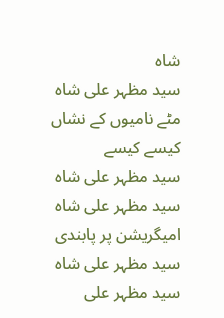شاہ
سید مظہر علی شاہ
مٹے نامیوں کے نشاں کیسے کیسے
سید مظہر علی شاہ
سید مظہر علی شاہ
امیگریشن پر پابندی
سید مظہر علی شاہ
سید مظہر علی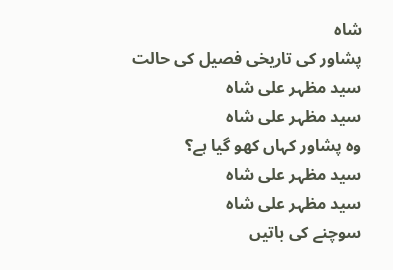شاہ
پشاور کی تاریخی فصیل کی حالت
سید مظہر علی شاہ
سید مظہر علی شاہ
وہ پشاور کہاں کھو گیا ہے؟
سید مظہر علی شاہ
سید مظہر علی شاہ
سوچنے کی باتیں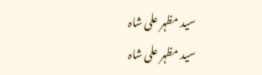سید مظہر علی شاہ
سید مظہر علی شاہ